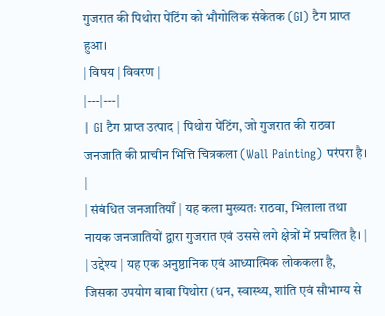गुजरात की पिथोरा पेंटिंग को भौगोलिक संकेतक (GI) टैग प्राप्त हुआ।
| विषय | विवरण |
|---|---|
| GI टैग प्राप्त उत्पाद | पिथोरा पेंटिंग, जो गुजरात की राठवा जनजाति की प्राचीन भित्ति चित्रकला (Wall Painting) परंपरा है। |
| संबंधित जनजातियाँ | यह कला मुख्यतः राठवा, भिलाला तथा नायक जनजातियों द्वारा गुजरात एवं उससे लगे क्षेत्रों में प्रचलित है। |
| उद्देश्य | यह एक अनुष्ठानिक एवं आध्यात्मिक लोककला है, जिसका उपयोग बाबा पिथोरा (धन, स्वास्थ्य, शांति एवं सौभाग्य से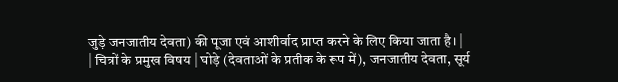जुड़े जनजातीय देवता) की पूजा एवं आशीर्वाद प्राप्त करने के लिए किया जाता है। |
| चित्रों के प्रमुख विषय | घोड़े (देवताओं के प्रतीक के रूप में), जनजातीय देवता, सूर्य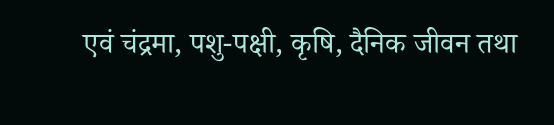एवं चंद्रमा, पशु-पक्षी, कृषि, दैनिक जीवन तथा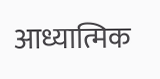आध्यात्मिक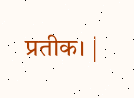प्रतीक। |